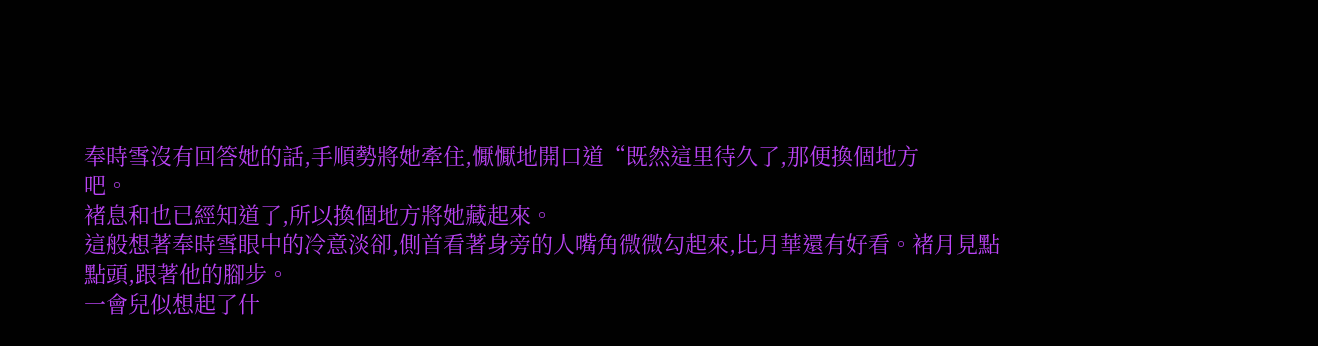奉時雪沒有回答她的話,手順勢將她牽住,懨懨地開口道“既然這里待久了,那便換個地方
吧。
褚息和也已經知道了,所以換個地方將她藏起來。
這般想著奉時雪眼中的冷意淡卻,側首看著身旁的人嘴角微微勾起來,比月華還有好看。褚月見點點頭,跟著他的腳步。
一會兒似想起了什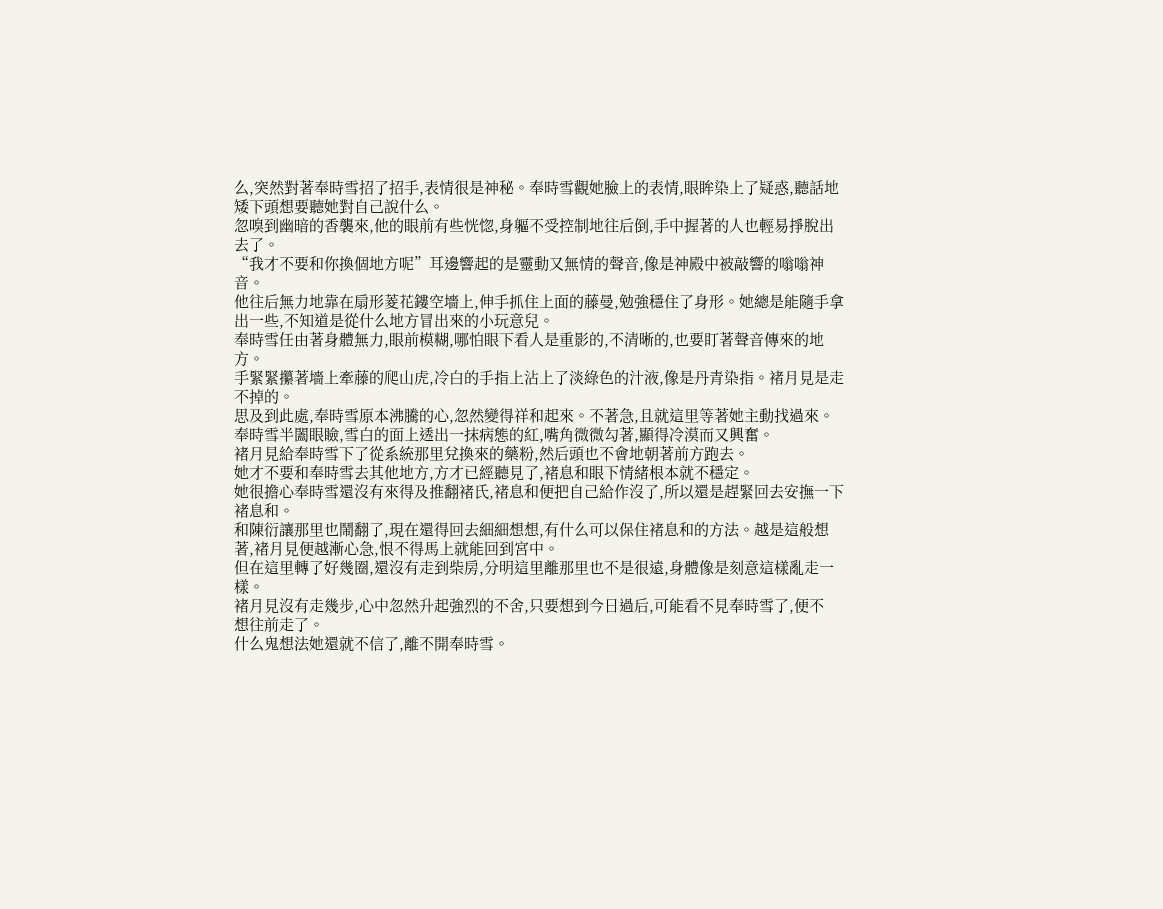么,突然對著奉時雪招了招手,表情很是神秘。奉時雪觀她臉上的表情,眼眸染上了疑惑,聽話地矮下頭想要聽她對自己說什么。
忽嗅到幽暗的香襲來,他的眼前有些恍惚,身軀不受控制地往后倒,手中握著的人也輕易掙脫出去了。
“我才不要和你換個地方呢”耳邊響起的是靈動又無情的聲音,像是神殿中被敲響的嗡嗡神音。
他往后無力地靠在扇形菱花鏤空墻上,伸手抓住上面的藤曼,勉強穩住了身形。她總是能隨手拿出一些,不知道是從什么地方冒出來的小玩意兒。
奉時雪任由著身體無力,眼前模糊,哪怕眼下看人是重影的,不清晰的,也要盯著聲音傳來的地方。
手緊緊攥著墻上牽藤的爬山虎,冷白的手指上沾上了淡綠色的汁液,像是丹青染指。褚月見是走不掉的。
思及到此處,奉時雪原本沸騰的心,忽然變得祥和起來。不著急,且就這里等著她主動找過來。
奉時雪半闔眼瞼,雪白的面上透出一抹病態的紅,嘴角微微勾著,顯得冷漠而又興奮。
褚月見給奉時雪下了從系統那里兌換來的藥粉,然后頭也不會地朝著前方跑去。
她才不要和奉時雪去其他地方,方才已經聽見了,褚息和眼下情緒根本就不穩定。
她很擔心奉時雪還沒有來得及推翻褚氏,褚息和便把自己給作沒了,所以還是趕緊回去安撫一下褚息和。
和陳衍讓那里也鬧翻了,現在還得回去細細想想,有什么可以保住褚息和的方法。越是這般想著,褚月見便越漸心急,恨不得馬上就能回到宮中。
但在這里轉了好幾圈,還沒有走到柴房,分明這里離那里也不是很遠,身體像是刻意這樣亂走一樣。
褚月見沒有走幾步,心中忽然升起強烈的不舍,只要想到今日過后,可能看不見奉時雪了,便不
想往前走了。
什么鬼想法她還就不信了,離不開奉時雪。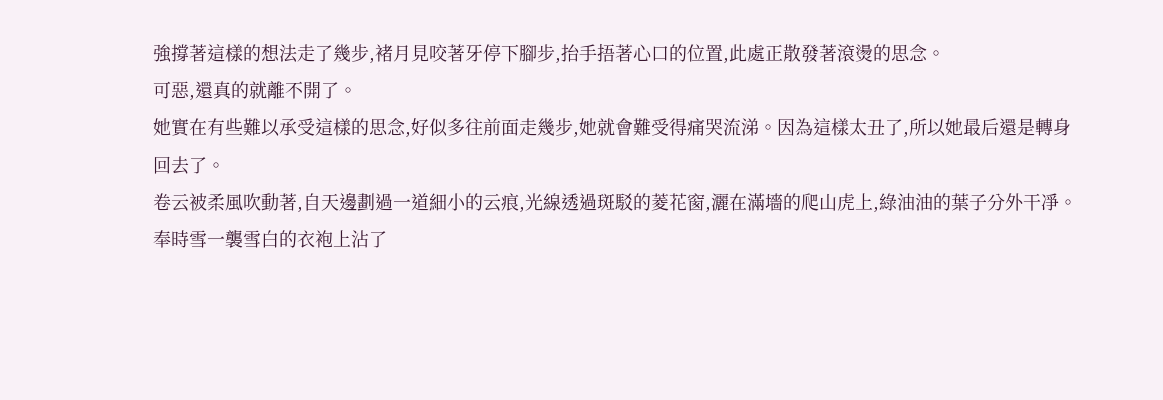強撐著這樣的想法走了幾步,褚月見咬著牙停下腳步,抬手捂著心口的位置,此處正散發著滾燙的思念。
可惡,還真的就離不開了。
她實在有些難以承受這樣的思念,好似多往前面走幾步,她就會難受得痛哭流涕。因為這樣太丑了,所以她最后還是轉身回去了。
卷云被柔風吹動著,自天邊劃過一道細小的云痕,光線透過斑駁的菱花窗,灑在滿墻的爬山虎上,綠油油的葉子分外干凈。
奉時雪一襲雪白的衣袍上沾了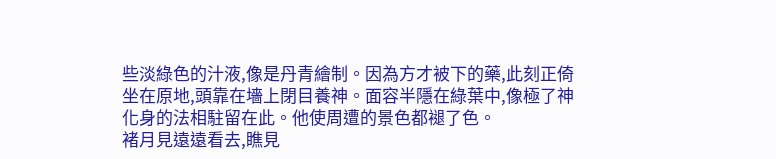些淡綠色的汁液,像是丹青繪制。因為方才被下的藥,此刻正倚坐在原地,頭靠在墻上閉目養神。面容半隱在綠葉中,像極了神化身的法相駐留在此。他使周遭的景色都褪了色。
褚月見遠遠看去,瞧見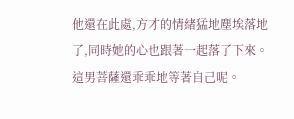他還在此處,方才的情緒猛地塵埃落地了,同時她的心也跟著一起落了下來。
這男菩薩還乖乖地等著自己呢。